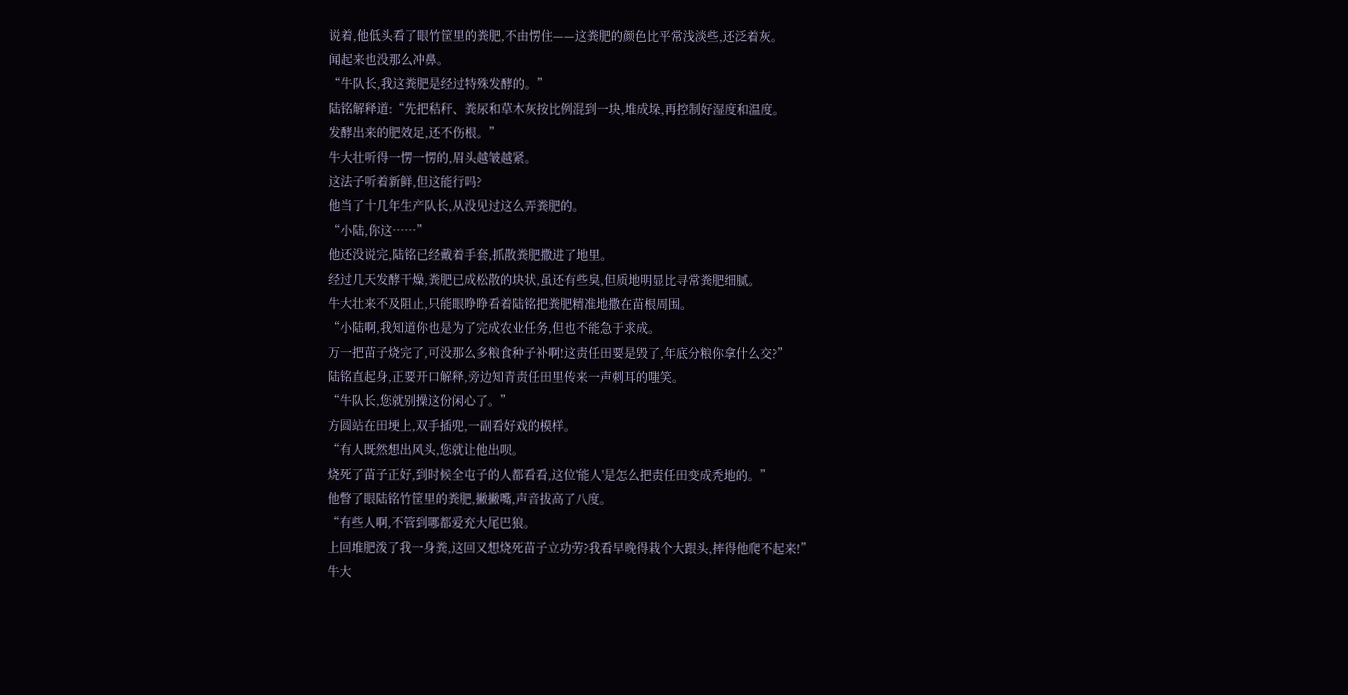说着,他低头看了眼竹筐里的粪肥,不由愣住——这粪肥的颜色比平常浅淡些,还泛着灰。
闻起来也没那么冲鼻。
“牛队长,我这粪肥是经过特殊发酵的。”
陆铭解释道:“先把秸秆、粪尿和草木灰按比例混到一块,堆成垛,再控制好湿度和温度。
发酵出来的肥效足,还不伤根。”
牛大壮听得一愣一愣的,眉头越皱越紧。
这法子听着新鲜,但这能行吗?
他当了十几年生产队长,从没见过这么弄粪肥的。
“小陆,你这……”
他还没说完,陆铭已经戴着手套,抓散粪肥撒进了地里。
经过几天发酵干燥,粪肥已成松散的块状,虽还有些臭,但质地明显比寻常粪肥细腻。
牛大壮来不及阻止,只能眼睁睁看着陆铭把粪肥精准地撒在苗根周围。
“小陆啊,我知道你也是为了完成农业任务,但也不能急于求成。
万一把苗子烧完了,可没那么多粮食种子补啊!这责任田要是毁了,年底分粮你拿什么交?”
陆铭直起身,正要开口解释,旁边知青责任田里传来一声刺耳的嗤笑。
“牛队长,您就别操这份闲心了。”
方圆站在田埂上,双手插兜,一副看好戏的模样。
“有人既然想出风头,您就让他出呗。
烧死了苗子正好,到时候全屯子的人都看看,这位'能人'是怎么把责任田变成秃地的。”
他瞥了眼陆铭竹筐里的粪肥,撇撇嘴,声音拔高了八度。
“有些人啊,不管到哪都爱充大尾巴狼。
上回堆肥泼了我一身粪,这回又想烧死苗子立功劳?我看早晚得栽个大跟头,摔得他爬不起来!”
牛大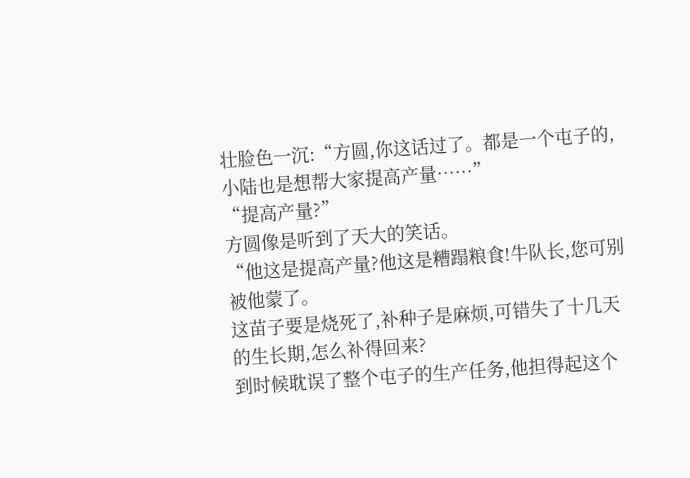壮脸色一沉:“方圆,你这话过了。都是一个屯子的,小陆也是想帮大家提高产量……”
“提高产量?”
方圆像是听到了天大的笑话。
“他这是提高产量?他这是糟蹋粮食!牛队长,您可别被他蒙了。
这苗子要是烧死了,补种子是麻烦,可错失了十几天的生长期,怎么补得回来?
到时候耽误了整个屯子的生产任务,他担得起这个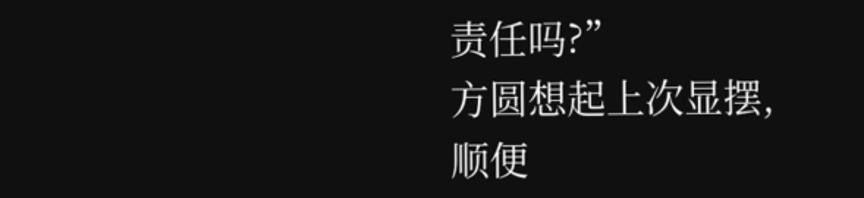责任吗?”
方圆想起上次显摆,顺便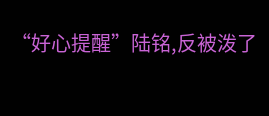“好心提醒”陆铭,反被泼了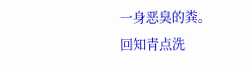一身恶臭的粪。
回知青点洗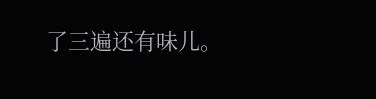了三遍还有味儿。